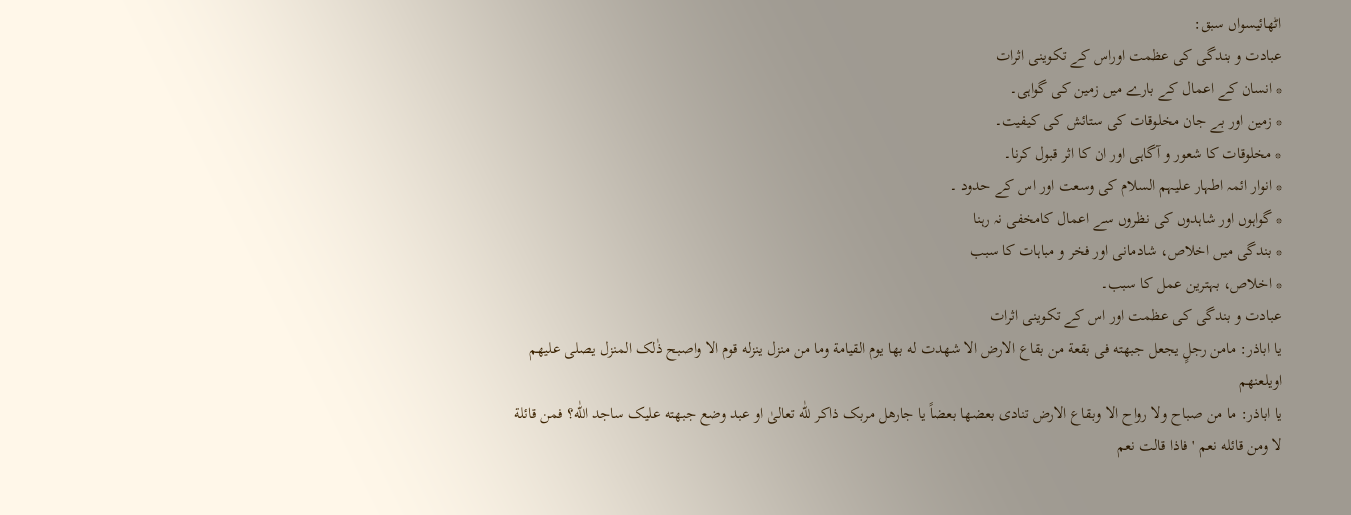اٹھائیسواں سبق:
عبادت و بندگی کی عظمت اوراس کے تکوینی اثرات
* انسان کے اعمال کے بارے میں زمین کی گواہی۔
* زمین اور بے جان مخلوقات کی ستائش کی کیفیت۔
* مخلوقات کا شعور و آگاہی اور ان کا اثر قبول کرنا۔
* انوار ائمہ اطہار علیہم السلام کی وسعت اور اس کے حدود ۔
* گواہوں اور شاہدوں کی نظروں سے اعمال کامخفی نہ رہنا
* بندگی میں اخلاص، شادمانی اور فخر و مباہات کا سبب
* اخلاص، بہترین عمل کا سبب۔
عبادت و بندگی کی عظمت اور اس کے تکوینی اثرات
یا اباذر: مامن رجلٍ یجعل جبهته فی بقعة من بقاع الارض الا شهدت له بها یوم القیامة وما من منزل ینزله قوم الا واصبح ذٰلک المنزل یصلی علیهم اویلعنهم
یا اباذر: ما من صباح ولا رواح الا وبقاع الارض تنادی بعضها بعضاً یا جارهل مربک ذاکر للّٰه تعالیٰ او عبد وضع جبهته علیک ساجد اللّٰه؟ فمن قائلة لا ومن قائله نعم ' فاذا قالت نعم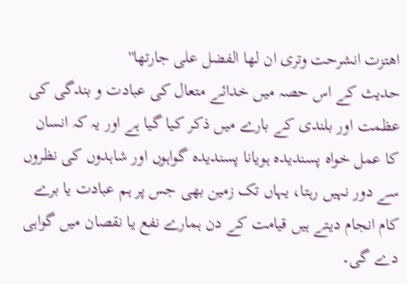اهتزت انشرحت وتری ان لها الفضل علی جارتها''
حدیث کے اس حصہ میں خدائے متعال کی عبادت و بندگی کی عظمت اور بلندی کے بارے میں ذکر کیا گیا ہے اور یہ کہ انسان کا عمل خواہ پسندیدہ ہویانا پسندیدہ گواہوں اور شاہدوں کی نظروں سے دور نہیں رہتا، یہاں تک زمین بھی جس پر ہم عبادت یا برے کام انجام دیتے ہیں قیامت کے دن ہمارے نفع یا نقصان میں گواہی دے گی۔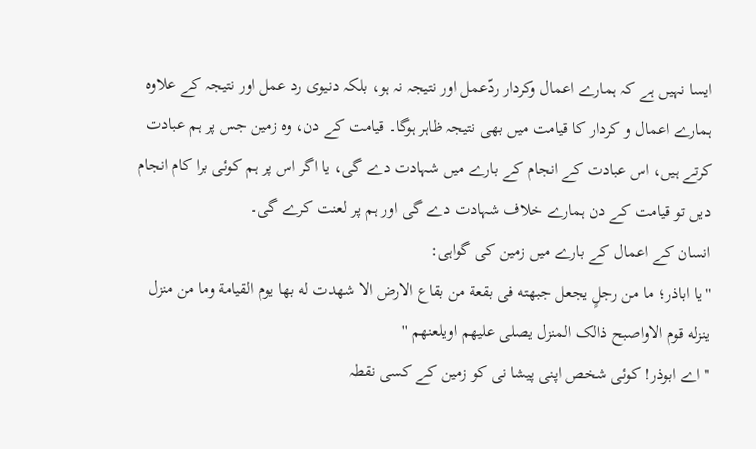ایسا نہیں ہے کہ ہمارے اعمال وکردار ردّعمل اور نتیجہ نہ ہو، بلکہ دنیوی رد عمل اور نتیجہ کے علاوہ ہمارے اعمال و کردار کا قیامت میں بھی نتیجہ ظاہر ہوگا۔ قیامت کے دن، وہ زمین جس پر ہم عبادت کرتے ہیں، اس عبادت کے انجام کے بارے میں شہادت دے گی، یا اگر اس پر ہم کوئی برا کام انجام دیں تو قیامت کے دن ہمارے خلاف شہادت دے گی اور ہم پر لعنت کرے گی۔
انسان کے اعمال کے بارے میں زمین کی گواہی:
''یا اباذر؛ ما من رجلٍ یجعل جبهته فی بقعة من بقاع الارض الا شهدت له بها یوم القیامة وما من منزل ینزله قوم الاواصبح ذالک المنزل یصلی علیهم اویلعنهم ''
''اے ابوذر! کوئی شخص اپنی پیشا نی کو زمین کے کسی نقطہ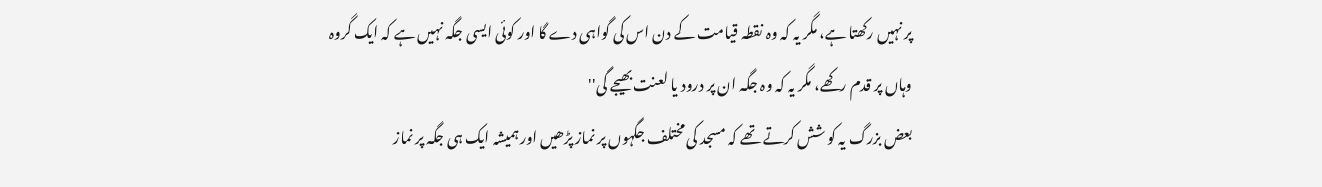پر نہیں رکھتا ہے، مگر یہ کہ وہ نقطہ قیامت کے دن اس کی گواہی دے گا اور کوئی ایسی جگہ نہیں ہے کہ ایک گروہ وہاں پر قدم رکھے، مگر یہ کہ وہ جگہ ان پر درود یا لعنت بھیجے گی''
بعض بزرگ یہ کو شش کرتے تھے کہ مسجد کی مختلف جگہوں پر نماز پڑھیں اور ہمیشہ ایک ہی جگہ پر نماز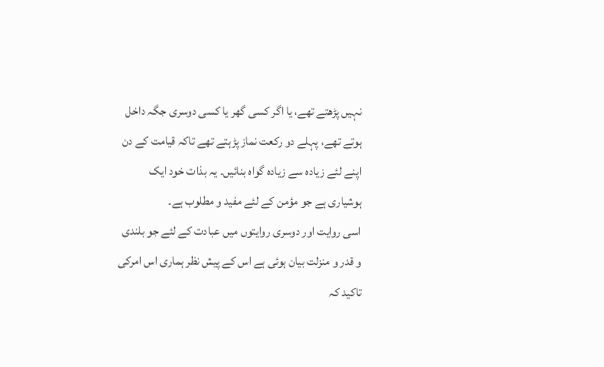نہیں پڑھتے تھے، یا اگر کسی گھر یا کسی دوسری جگہ داخل ہوتے تھے، پہلے دو رکعت نماز پڑہتے تھے تاکہ قیامت کے دن اپنے لئے زیادہ سے زیادہ گواہ بنائیں۔ یہ بذات خود ایک ہوشیاری ہے جو مؤمن کے لئے مفید و مطلوب ہے۔
اسی روایت اور دوسری روایتوں میں عبادت کے لئے جو بلندی و قدر و منزلت بیان ہوئی ہے اس کے پیش نظر ہماری اس امرکی تاکید کہ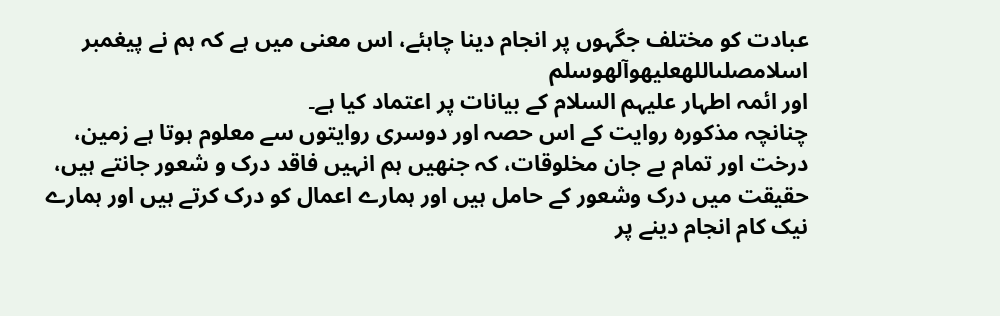عبادت کو مختلف جگہوں پر انجام دینا چاہئے، اس معنی میں ہے کہ ہم نے پیغمبر اسلامصلىاللهعليهوآلهوسلم
اور ائمہ اطہار علیہم السلام کے بیانات پر اعتماد کیا ہے۔
چنانچہ مذکورہ روایت کے اس حصہ اور دوسری روایتوں سے معلوم ہوتا ہے زمین، درخت اور تمام بے جان مخلوقات، کہ جنھیں ہم انہیں فاقد درک و شعور جانتے ہیں، حقیقت میں درک وشعور کے حامل ہیں اور ہمارے اعمال کو درک کرتے ہیں اور ہمارے نیک کام انجام دینے پر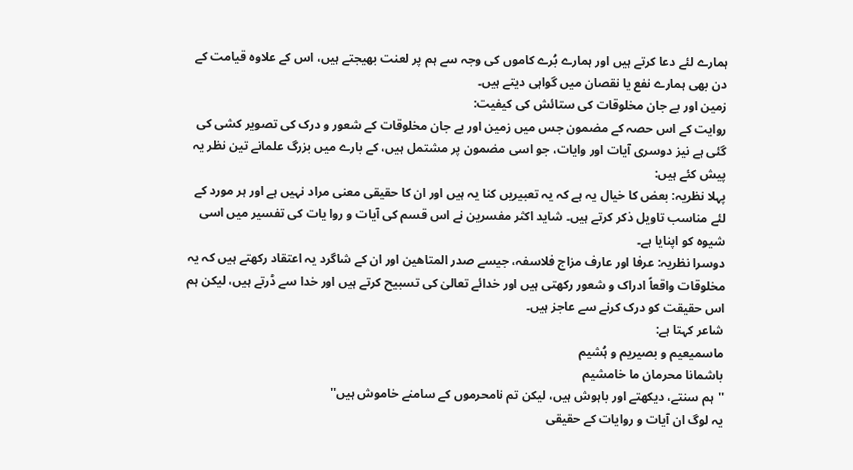ہمارے لئے دعا کرتے ہیں اور ہمارے بُرے کاموں کی وجہ سے ہم پر لعنت بھیجتے ہیں، اس کے علاوہ قیامت کے دن بھی ہمارے نفع یا نقصان میں گواہی دیتے ہیں۔
زمین اور بے جان مخلوقات کی ستائش کی کیفیت:
روایت کے اس حصہ کے مضمون جس میں زمین اور بے جان مخلوقات کے شعور و درک کی تصویر کشی کی گئی ہے نیز دوسری آیات اور وایات، جو اسی مضمون پر مشتمل ہیں، کے بارے میں بزرگ علمانے تین نظر یہ پیش کئے ہیں:
پہلا نظریہ: بعض کا خیال یہ ہے کہ یہ تعبیریں کنا یہ ہیں اور ان کا حقیقی معنی مراد نہیں ہے اور ہر مورد کے لئے مناسب تاویل ذکر کرتے ہیں۔ شاید اکثر مفسرین نے اس قسم کی آیات و روا یات کی تفسیر میں اسی شیوہ کو اپنایا ہے۔
دوسرا نظریہ: عرفا اور عارف مزاج فلاسفہ، جیسے صدر المتاھین اور ان کے شاگرد یہ اعتقاد رکھتے ہیں کہ یہ مخلوقات واقعاً ادراک و شعور رکھتی ہیں اور خدائے تعالیٰ کی تسبیح کرتے ہیں اور خدا سے ڈرتے ہیں، لیکن ہم اس حقیقت کو درک کرنے سے عاجز ہیں۔
شاعر کہتا ہے:
ماسمیعیم و بصیریم و ہُشیم
باشمانا محرمان ما خامشیم
''ہم سنتے، دیکھتے اور باہوش ہیں، لیکن تم نامحرموں کے سامنے خاموش ہیں''
یہ لوگ ان آیات و روایات کے حقیقی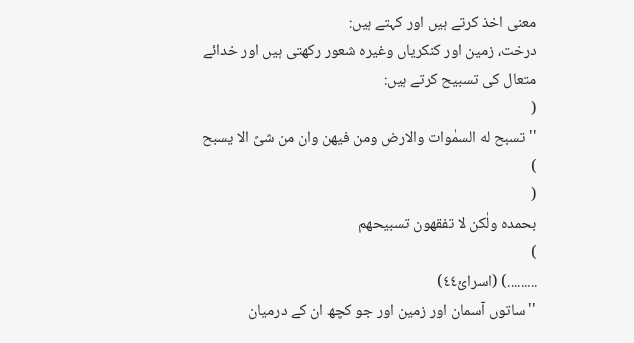معنی اخذ کرتے ہیں اور کہتے ہیں:
درخت، زمین اور کنکریاں وغیرہ شعور رکھتی ہیں اور خدائے متعال کی تسبیح کرتے ہیں:
(
''تسبح له السمٰوات والارض ومن فیهن وان من شیً الا یسبح
)
(
بحمده ولٰکن لا تفقهون تسبیحهم
)
.........) (اسرائ٤٤)
''ساتوں آسمان اور زمین اور جو کچھ ان کے درمیان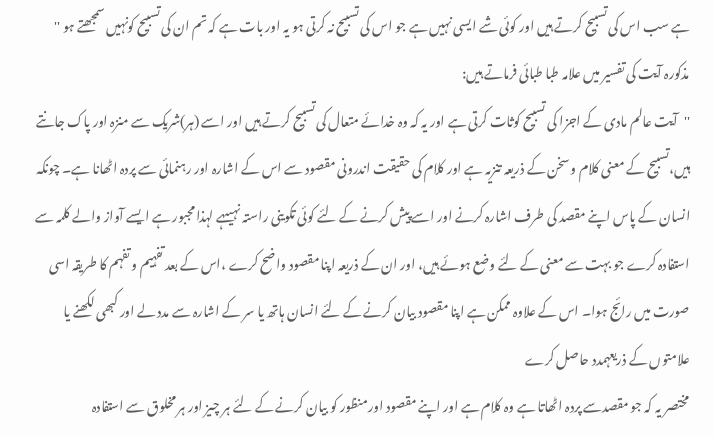ہے سب اس کی تسبیح کرتے ہیں اور کوئی شے ایسی نہیں ہے جو اس کی تسبیح نہ کرتی ہو یہ اور بات ہے کہ تم ان کی تسبیح کونہیں سمجھتے ہو ''
مذکورہ آیت کی تفسیر میں علامہ طبا طبائی فرماتے ہیں:
''آیت عالم مادی کے اجزا کی تسبیح کوثات کرتی ہے اور یہ کہ وہ خدائے متعال کی تسبیح کرتے ہیں اور اسے (ہر)شریک سے منزہ اور پاک جانتے ہیں،تسبیح کے معنی کلام و سخن کے ذریعہ تنزیہ ہے اور کلام کی حقیقت اندرونی مقصود سے اس کے اشارہ اور رہنمائی سے پردہ اٹھانا ہے۔ چونکہ انسان کے پاس اپنے مقصد کی طرف اشارہ کرنے اور اسے پیش کرنے کے لئے کوئی تکوینی راستہ نہیںہے لہذا مجبور ہے ایسے آواز والے کلمہ سے استفادہ کرے جو بہت سے معنی کے لئے وضع ہوئے ہیں، اور ان کے ذریعہ اپنا مقصود واضح کرے ،اس کے بعد تفہیم و تفہم کا طریقہ اسی صورت میں رائج ہوا۔ اس کے علاوہ ممکن ہے اپنا مقصود بیان کرنے کے لئے انسان ہاتھ یا سر کے اشارہ سے مدد لے اور کبھی لکھنے یا علامتوں کے ذریعہمدد حاصل کرے
مختصر یہ کہ جو مقصدسے پردہ اٹھاتا ہے وہ کلام ہے اور اپنے مقصود اور منظور کو بیان کرنے کے لئے ہر چیز اور ہر مخلوق سے استفادہ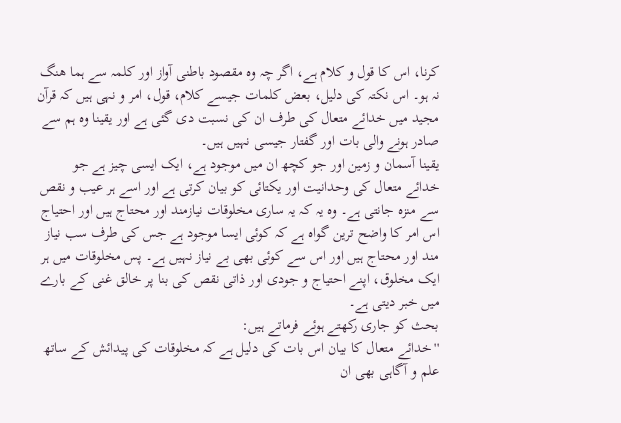کرنا، اس کا قول و کلام ہے، اگر چہ وہ مقصود باطنی آواز اور کلمہ سے ہما ھنگ نہ ہو۔ اس نکتہ کی دلیل، بعض کلمات جیسے کلام، قول، امر و نہی ہیں کہ قرآن مجید میں خدائے متعال کی طرف ان کی نسبت دی گئی ہے اور یقینا وہ ہم سے صادر ہونے والی بات اور گفتار جیسی نہیں ہیں۔
یقینا آسمان و زمین اور جو کچھ ان میں موجود ہے، ایک ایسی چیز ہے جو خدائے متعال کی وحدانیت اور یکتائی کو بیان کرتی ہے اور اسے ہر عیب و نقص سے منزہ جانتی ہے۔ وہ یہ کہ یہ ساری مخلوقات نیازمند اور محتاج ہیں اور احتیاج اس امر کا واضح ترین گواہ ہے کہ کوئی ایسا موجود ہے جس کی طرف سب نیاز مند اور محتاج ہیں اور اس سے کوئی بھی بے نیاز نہیں ہے۔ پس مخلوقات میں ہر ایک مخلوق، اپنے احتیاج و جودی اور ذاتی نقص کی بنا پر خالق غنی کے بارے میں خبر دیتی ہے۔
بحث کو جاری رکھتے ہوئے فرماتے ہیں:
''خدائے متعال کا بیان اس بات کی دلیل ہے کہ مخلوقات کی پیدائش کے ساتھ علم و آگاہی بھی ان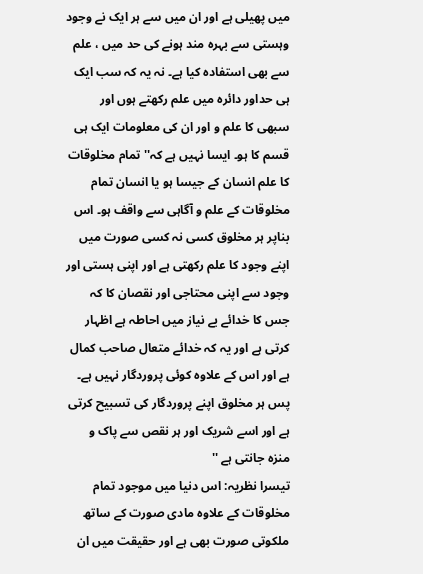میں پھیلی ہے اور ان میں سے ہر ایک نے وجود وہستی سے بہرہ مند ہونے کی حد میں ، علم سے بھی استفادہ کیا ہے۔ نہ یہ کہ سب ایک ہی حداور دائرہ میں علم رکھتے ہوں اور سبھی کا علم و اور ان کی معلومات ایک ہی قسم کا ہو۔ ایسا نہیں ہے کہ'' تمام مخلوقات کا علم انسان کے جیسا ہو یا انسان تمام مخلوقات کے علم و آگاہی سے واقف ہو۔ اس بناپر ہر مخلوق کسی نہ کسی صورت میں اپنے وجود کا علم رکھتی ہے اور اپنی ہستی اور وجود سے اپنی محتاجی اور نقصان کا کہ جس کا خدائے بے نیاز میں احاطہ ہے اظہار کرتی ہے اور یہ کہ خدائے متعال صاحب کمال ہے اور اس کے علاوہ کوئی پروردگار نہیں ہے۔ پس ہر مخلوق اپنے پروردگار کی تسبیح کرتی ہے اور اسے شریک اور ہر نقص سے پاک و منزہ جانتی ہے ''
تیسرا نظریہ: اس دنیا میں موجود تمام مخلوقات کے علاوہ مادی صورت کے ساتھ ملکوتی صورت بھی ہے اور حقیقت میں ان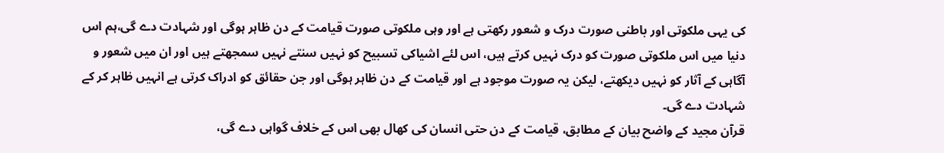کی یہی ملکوتی اور باطنی صورت درک و شعور رکھتی ہے اور وہی ملکوتی صورت قیامت کے دن ظاہر ہوگی اور شہادت دے گی،ہم اس دنیا میں اس ملکوتی صورت کو درک نہیں کرتے ہیں، اس لئے اشیاکی تسبیح کو نہیں سنتے نہیں سمجھتے ہیں اور ان میں شعور و آگاہی کے آثار کو نہیں دیکھتے، لیکن یہ صورت موجود ہے اور قیامت کے دن ظاہر ہوگی اور جن حقائق کو ادراک کرتی ہے انہیں ظاہر کر کے شہادت دے گی۔
قرآن مجید کے واضح بیان کے مطابق، قیامت کے دن حتی انسان کی کھال بھی اس کے خلاف گواہی دے گی،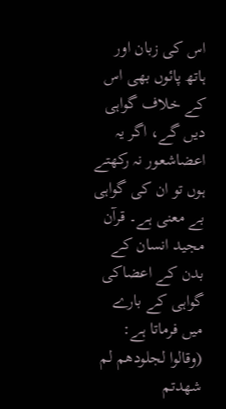اس کی زبان اور ہاتھ پائوں بھی اس کے خلاف گواہی دیں گے، اگر یہ اعضاشعور نہ رکھتے ہوں تو ان کی گواہی بے معنی ہے۔ قرآن مجید انسان کے بدن کے اعضاکی گواہی کے بارے میں فرماتا ہے:
(وقالوا لجلودهم لم شهدتم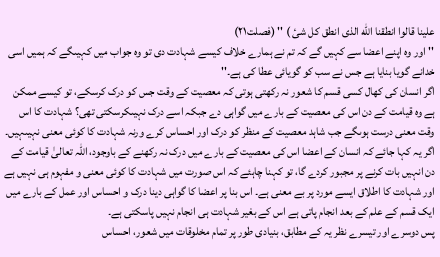علینا قالوا انطقنا الله الذی انطق کل شیٔ ) '' (فصلت٢١)
''اور وہ اپنے اعضا سے کہیں گے کہ تم نے ہمارے خلاف کیسے شہادت دی تو وہ جواب میں کہیںگے کہ ہمیں اسی خدانے گویا بنایا ہے جس نے سب کو گویائی عطا کی ہے۔''
اگر انسان کی کھال کسی قسم کا شعور نہ رکھتی ہوتی کہ معصیت کے وقت جس کو درک کرسکے، تو کیسے ممکن ہے وہ قیامت کے دن اس کی معصیت کے بارے میں گواہی دے جبکہ اسے درک نہیںکرسکتی تھی؟ شہادت کا اس وقت معنی درست ہوںگے جب شاہد معصیت کے منظر کو درک اور احساس کرے ورنہ شہادت کا کوئی معنی نہیںہیں۔ اگر یہ کہا جائے کہ انسان کے اعضا اس کی معصیت کے بارے میں درک نہ رکھنے کے باوجود، اللہ تعالیٰ قیامت کے دن انہیں بات کرنے پر مجبور کردے گا، تو کہنا چاہئے کہ اس صورت میں شہادت کا کوئی معنی و مفہوم ہی نہیں ہے اور شہادت کا اطلاق ایسے مورد پر بے معنی ہے۔ اس بنا پر اعضا کا گواہی دینا درک و احساس اور عمل کے بارے میں ایک قسم کے علم کے بعد انجام پاتی ہے اس کے بغیر شہادت ہی انجام نہیں پاسکتی ہے۔
پس دوسرے اور تیسرے نظر یہ کے مطابق، بنیادی طور پر تمام مخلوقات میں شعور، احساس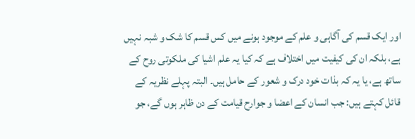اور ایک قسم کی آگاہی و علم کے موجود ہونے میں کس قسم کا شک و شبہ نہیں ہے، بلکہ ان کی کیفیت میں اختلاف ہے کہ کیا یہ علم اشیا کی ملکوتی روح کے ساتھ ہے، یا یہ کہ بذات خود درک و شعور کے حامل ہیں۔ البتہ پہلے نظریہ کے قائل کہتے ہیں: جب انسان کے اعضا و جوارح قیامت کے دن ظاہر ہوں گے، جو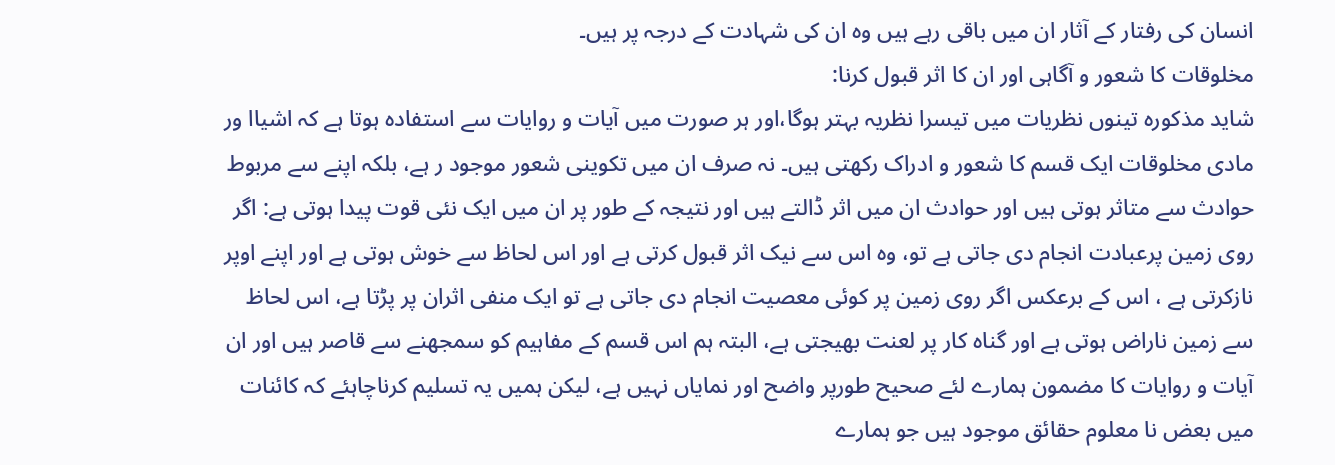انسان کی رفتار کے آثار ان میں باقی رہے ہیں وہ ان کی شہادت کے درجہ پر ہیں۔
مخلوقات کا شعور و آگاہی اور ان کا اثر قبول کرنا:
شاید مذکورہ تینوں نظریات میں تیسرا نظریہ بہتر ہوگا،اور ہر صورت میں آیات و روایات سے استفادہ ہوتا ہے کہ اشیاا ور مادی مخلوقات ایک قسم کا شعور و ادراک رکھتی ہیں۔ نہ صرف ان میں تکوینی شعور موجود ر ہے، بلکہ اپنے سے مربوط حوادث سے متاثر ہوتی ہیں اور حوادث ان میں اثر ڈالتے ہیں اور نتیجہ کے طور پر ان میں ایک نئی قوت پیدا ہوتی ہے: اگر روی زمین پرعبادت انجام دی جاتی ہے تو، وہ اس سے نیک اثر قبول کرتی ہے اور اس لحاظ سے خوش ہوتی ہے اور اپنے اوپر نازکرتی ہے ، اس کے برعکس اگر روی زمین پر کوئی معصیت انجام دی جاتی ہے تو ایک منفی اثران پر پڑتا ہے، اس لحاظ سے زمین ناراض ہوتی ہے اور گناہ کار پر لعنت بھیجتی ہے، البتہ ہم اس قسم کے مفاہیم کو سمجھنے سے قاصر ہیں اور ان آیات و روایات کا مضمون ہمارے لئے صحیح طورپر واضح اور نمایاں نہیں ہے، لیکن ہمیں یہ تسلیم کرناچاہئے کہ کائنات میں بعض نا معلوم حقائق موجود ہیں جو ہمارے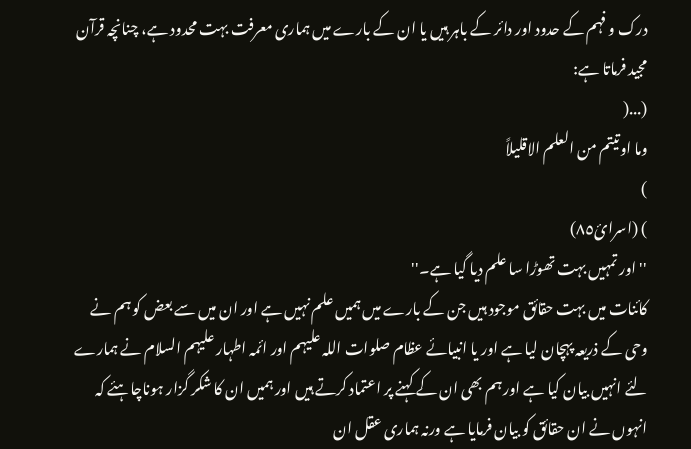درک و فہم کے حدود اور دائر کے باہر ہیں یا ان کے بارے میں ہماری معرفت بہت محدود ہے، چنانچہ قرآن مجید فرماتا ہے:
(...(
وما اوتیتم من العلم الاقلیلاً
)
) (اسرائ٨٥)
''اور تمہیں بہت تھوڑا سا علم دیا گیا ہے۔''
کائنات میں بہت حقائق موجود ہیں جن کے بارے میں ہمیں علم نہیں ہے اور ان میں سے بعض کو ہم نے وحی کے ذریعہ پہچان لیا ہے اور یا انبیائے عظام صلوات اللہ علیہم اور ائمہ اطہار علیہم السلام نے ہمارے لئے انہیں بیان کیا ہے اور ہم بھی ان کے کہنے پر اعتماد کرتے ہیں اور ہمیں ان کا شکر گزار ہوناچاہئے کہ انہوں نے ان حقائق کو بیان فرمایا ہے ورنہ ہماری عقل ان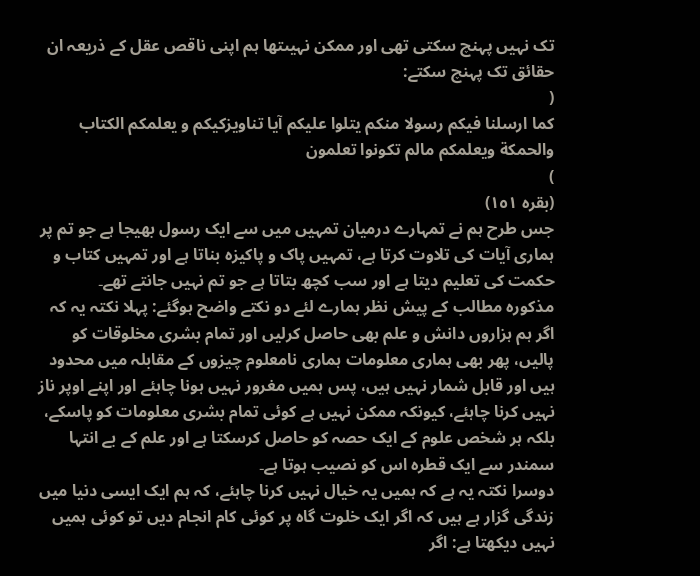تک نہیں پہنچ سکتی تھی اور ممکن نہیںتھا ہم اپنی ناقص عقل کے ذریعہ ان حقائق تک پہنچ سکتے:
(
کما ارسلنا فیکم رسولا منکم یتلوا علیکم آیا تناویزکیکم و یعلمکم الکتاب والحمکة ویعلمکم مالم تکونوا تعلمون
)
(بقرہ ١٥١)
جس طرح ہم نے تمہارے درمیان تمہیں میں سے ایک رسول بھیجا ہے جو تم پر ہماری آیات کی تلاوت کرتا ہے، تمہیں پاک و پاکیزہ بناتا ہے اور تمہیں کتاب و حکمت کی تعلیم دیتا ہے اور سب کچھ بتاتا ہے جو تم نہیں جانتے تھے۔
مذکورہ مطالب کے پیش نظر ہمارے لئے دو نکتے واضح ہوگئے: پہلا نکتہ یہ کہ اگر ہم ہزاروں دانش و علم بھی حاصل کرلیں اور تمام بشری مخلوقات کو پالیں، پھر بھی ہماری معلومات ہماری نامعلوم چیزوں کے مقابلہ میں محدود ہیں اور قابل شمار نہیں ہیں، پس ہمیں مغرور نہیں ہونا چاہئے اور اپنے اوپر ناز نہیں کرنا چاہئے، کیونکہ ممکن نہیں ہے کوئی تمام بشری معلومات کو پاسکے، بلکہ ہر شخص علوم کے ایک حصہ کو حاصل کرسکتا ہے اور علم کے بے انتہا سمندر سے ایک قطرہ اس کو نصیب ہوتا ہے۔
دوسرا نکتہ یہ ہے کہ ہمیں یہ خیال نہیں کرنا چاہئے، کہ ہم ایک ایسی دنیا میں زندگی گزار ہے ہیں کہ اگر ایک خلوت گاہ پر کوئی کام انجام دیں تو کوئی ہمیں نہیں دیکھتا ہے: اگر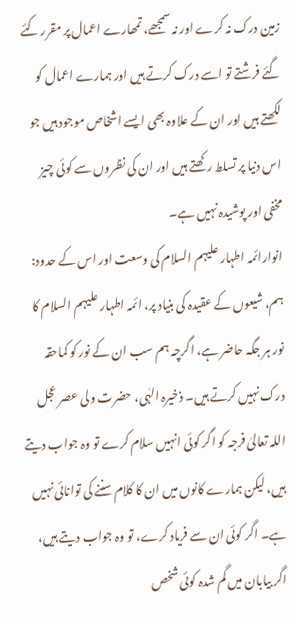زمین درک نہ کرے اور نہ سمجھے، تمھارے اعمال پر مقرر کئے گئے فرشتے تو اسے درک کرتے ہیں اور ہمارے اعمال کو لکھتے ہیں اور ان کے علاوہ بھی ایسے اشخاص موجود ہیں جو اس دنیا پر تسلط رکھتے ہیں اور ان کی نظروں سے کوئی چیز مخفی اور پوشیدہ نہیں ہے۔
انوارائمہ اطہار علیہم السلام کی وسعت اور اس کے حدود:
ہم، شیعوں کے عقیدہ کی بنیاد پر، ائمہ اطہار علیہم السلام کا نور ہر جگہ حاضر ہے، اگرچہ ہم سب ان کے نور کو کماحقہ درک نہیں کرتے ہیں۔ ذخیرہ الہٰی، حضرت ولی عصر عجل اللہ تعالیٰ فرجہ کو اگر کوئی انہیں سلام کرے تو وہ جواب دیتے ہیں، لیکن ہمارے کانوں میں ان کا کلام سننے کی توانائی نہیں ہے۔ اگر کوئی ان سے فریاد کرے، تو وہ جواب دیتے ہیں، اگر بیابان میں گم شدہ کوئی شخص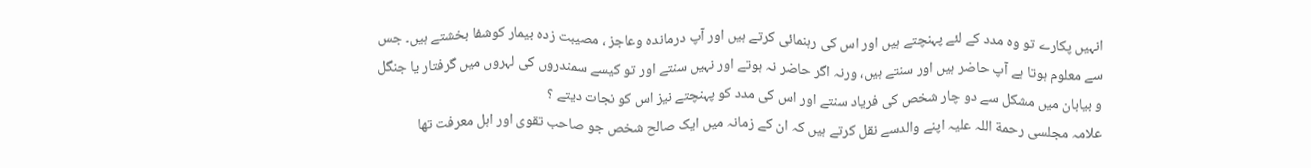انہیں پکارے تو وہ مدد کے لئے پہنچتے ہیں اور اس کی رہنمائی کرتے ہیں اور آپ درماندہ وعاجز ، مصیبت زدہ بیمار کوشفا بخشتے ہیں۔ جس سے معلوم ہوتا ہے آپ حاضر ہیں اور سنتے ہیں، ورنہ اگر حاضر نہ ہوتے اور نہیں سنتے اور تو کیسے سمندروں کی لہروں میں گرفتار یا جنگل و بیابان میں مشکل سے دو چار شخص کی فریاد سنتے اور اس کی مدد کو پہنچتے نیز اس کو نجات دیتے ؟
علامہ مجلسی رحمة اللہ علیہ اپنے والدسے نقل کرتے ہیں کہ ان کے زمانہ میں ایک صالح شخص جو صاحب تقوی اور اہل معرفت تھا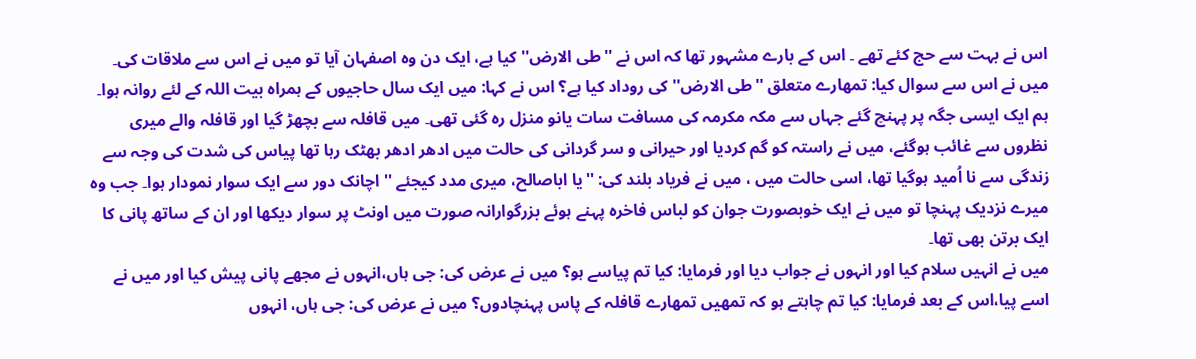اس نے بہت سے حج کئے تھے ۔ اس کے بارے مشہور تھا کہ اس نے ''طی الارض'' کیا ہے، ایک دن وہ اصفہان آیا تو میں نے اس سے ملاقات کی۔ میں نے اس سے سوال کیا: تمھارے متعلق ''طی الارض'' کی روداد کیا ہے؟ اس نے کہا: میں ایک سال حاجیوں کے ہمراہ بیت اللہ کے لئے روانہ ہوا۔ ہم ایک ایسی جگہ پر پہنچ گئے جہاں سے مکہ مکرمہ کی مسافت سات یانو منزل رہ گئی تھی۔ میں قافلہ سے بچھڑ گیا اور قافلہ والے میری نظروں سے غائب ہوگئے، میں نے راستہ کو گم کردیا اور حیرانی و سر گردانی کی حالت میں ادھر ادھر بھٹک رہا تھا پیاس کی شدت کی وجہ سے زندگی سے نا اُمید ہوگیا تھا، اسی حالت میں ، میں نے فریاد بلند کی: ''یا اباصالح، میری مدد کیجئے '' اچانک دور سے ایک سوار نمودار ہوا۔ جب وہ میرے نزدیک پہنچا تو میں نے ایک خوبصورت جوان کو لباس فاخرہ پہنے ہوئے بزرگوارانہ صورت میں اونٹ پر سوار دیکھا اور ان کے ساتھ پانی کا ایک برتن بھی تھا۔
میں نے انہیں سلام کیا اور انہوں نے جواب دیا اور فرمایا: کیا تم پیاسے ہو؟ میں نے عرض کی: جی ہاں،انہوں نے مجھے پانی پیش کیا اور میں نے اسے پیا،اس کے بعد فرمایا: کیا تم چاہتے ہو کہ تمھیں تمھارے قافلہ کے پاس پہنچادوں؟ میں نے عرض کی: جی ہاں، انہوں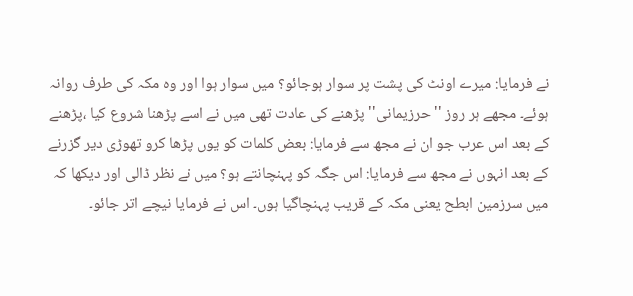نے فرمایا: میرے اونٹ کی پشت پر سوار ہوجائو؟ میں سوار ہوا اور وہ مکہ کی طرف روانہ ہوئے۔ مجھے ہر روز ''حرزیمانی'' پڑھنے کی عادت تھی میں نے اسے پڑھنا شروع کیا ،پڑھنے کے بعد اس عرب جو ان نے مجھ سے فرمایا: بعض کلمات کو یوں پڑھا کرو تھوڑی دیر گزرنے کے بعد انہوں نے مجھ سے فرمایا: اس جگہ کو پہنچانتے ہو؟ میں نے نظر ڈالی اور دیکھا کہ میں سرزمین ابطح یعنی مکہ کے قریب پہنچاگیا ہوں۔ اس نے فرمایا نیچے اتر جائو۔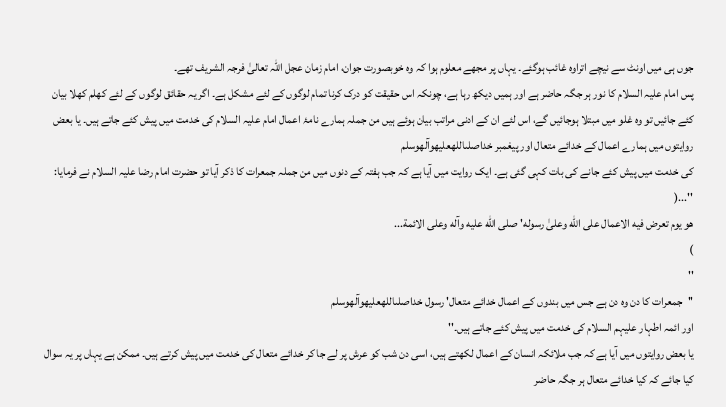جوں ہی میں اونٹ سے نیچے اتراوہ غائب ہوگئے۔ یہاں پر مجھے معلوم ہوا کہ وہ خوبصورت جوان، امام زمان عجل اللہ تعالیٰ فرجہ الشریف تھے۔
پس امام علیہ السلام کا نور ہر جگہ حاضر ہے اور ہمیں دیکھ رہا ہے، چونکہ اس حقیقت کو درک کرنا تمام لوگوں کے لئے مشکل ہے۔ اگر یہ حقائق لوگوں کے لئے کھلم کھلا بیان کئے جائیں تو وہ غلو میں مبتلا ہوجائیں گے، اس لئے ان کے ادنی مراتب بیان ہوئے ہیں من جملہ ہمارے نامۂ اعمال امام علیہ السلام کی خدمت میں پیش کئے جاتے ہیں۔ یا بعض روایتوں میں ہمارے اعمال کے خدائے متعال اور پیغمبر خداصلىاللهعليهوآلهوسلم
کی خدمت میں پیش کئے جانے کی بات کہی گئی ہے۔ ایک روایت میں آیا ہے کہ جب ہفتہ کے دنوں میں من جملہ جمعرات کا ذکر آیا تو حضرت امام رضا علیہ السلام نے فرمایا:
''...(
هو یوم تعرض فیه الاعمال علی اللّٰه وعلیٰ رسوله' صلی اللّٰه علیه وآله وعلی الائمة...
)
''
''جمعرات کا دن وہ دن ہے جس میں بندوں کے اعمال خدائے متعال' رسول خداصلىاللهعليهوآلهوسلم
اور ائمہ اطہار علیہم السلام کی خدمت میں پیش کئے جاتے ہیں۔''
یا بعض روایتوں میں آیا ہے کہ جب ملائکہ انسان کے اعمال لکھتے ہیں، اسی دن شب کو عرش پر لے جا کر خدائے متعال کی خدمت میں پیش کرتے ہیں۔ ممکن ہے یہاں پر یہ سوال کیا جائے کہ کیا خدائے متعال ہر جگہ حاضر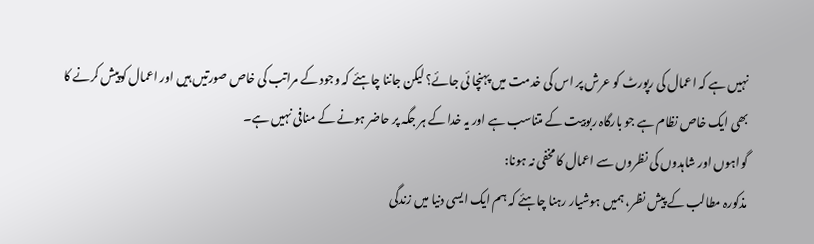نہیں ہے کہ اعمال کی رپورٹ کو عرش پر اس کی خدمت میں پہنچا ئی جائے؟ لیکن جاننا چاہئے کہ وجود کے مراتب کی خاص صورتیں ہیں اور اعمال کوپیش کرنے کا بھی ایک خاص نظام ہے جو بارگاہ ربوبیت کے متناسب ہے اور یہ خدا کے ہر جگہ پر حاضر ہونے کے منافی نہیں ہے۔
گواہوں اور شاہدوں کی نظروں سے اعمال کا مخفی نہ ہونا:
مذکورہ مطالب کے پیش نظر، ہمیں ہوشیار رہنا چاہئے کہ ہم ایک ایسی دنیا میں زندگی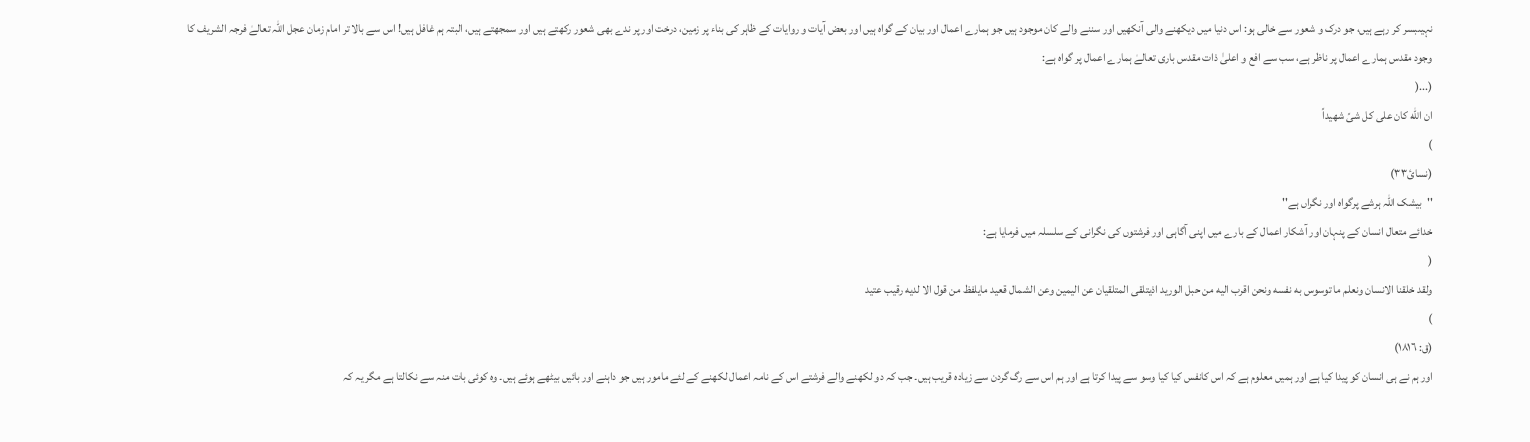نہیںبسر کر رہے ہیں، جو درک و شعور سے خالی ہو: اس دنیا میں دیکھنے والی آنکھیں اور سننے والے کان موجود ہیں جو ہمارے اعمال اور بیان کے گواہ ہیں اور بعض آیات و روایات کے ظاہر کی بناء پر زمین، درخت اور پر ندے بھی شعور رکھتے ہیں اور سمجھتے ہیں، البتہ ہم غافل ہیں! اس سے بالا تر امام زمان عجل اللہ تعالےٰ فرجہ الشریف کا وجود مقدس ہمارے اعمال پر ناظر ہے، سب سے افع و اعلیٰ ذات مقدس باری تعالےٰ ہمارے اعمال پر گواہ ہے:
(...(
ان اللّٰه کان علی کل شیً شهیداً
)
(نسائ٣٣)
''بیشک اللہ ہرشے پرگواہ اور نگراں ہے''
خدائے متعال انسان کے پنہان اور آشکار اعمال کے بارے میں اپنی آگاہی اور فرشتوں کی نگرانی کے سلسلہ میں فرمایا ہے:
(
ولقد خلقنا الانسان ونعلم ما توسوس به نفسه ونحن اقرب الیه من حبل الورید اذیتلقی المتلقیان عن الیمین وعن الشمال قعید مایلفظ من قول الا لدیه رقیب عتید
)
(ق: ١٨١٦)
اور ہم نے ہی انسان کو پیدا کیا ہے اور ہمیں معلوم ہے کہ اس کانفس کیا کیا وسو سے پیدا کرتا ہے اور ہم اس سے رگ گردن سے زیادہ قریب ہیں۔ جب کہ دو لکھنے والے فرشتے اس کے نامہ اعمال لکھنے کے لئے مامور ہیں جو داہنے اور بائیں بیٹھے ہوئے ہیں۔ وہ کوئی بات منہ سے نکالتا ہے مگر یہ کہ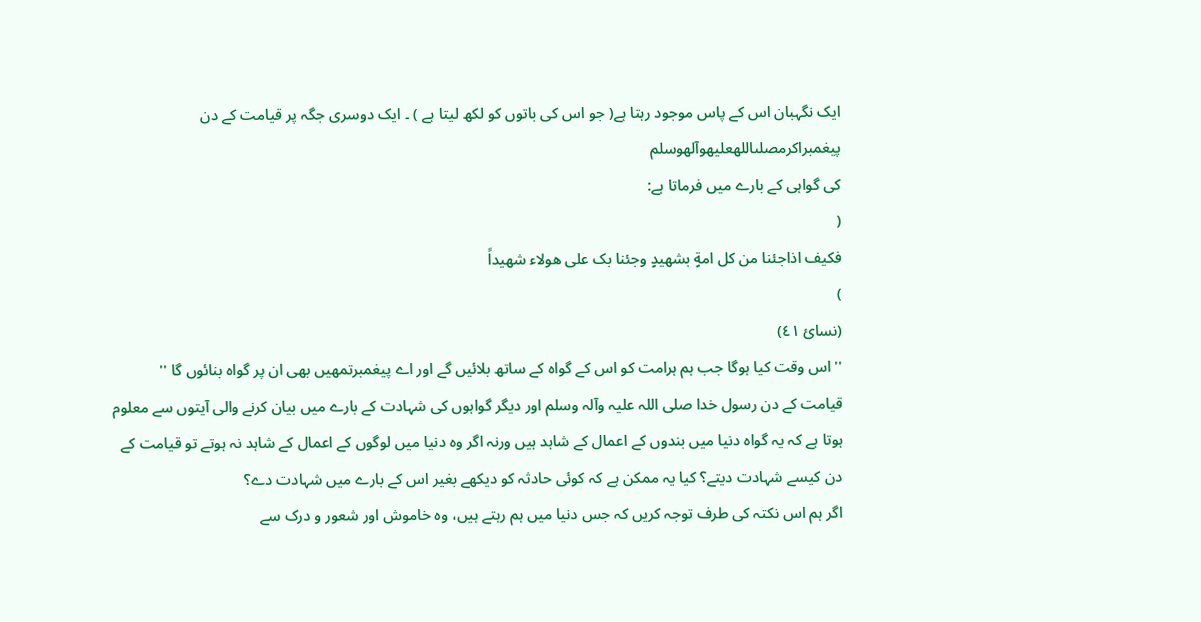ایک نگہبان اس کے پاس موجود رہتا ہے( جو اس کی باتوں کو لکھ لیتا ہے ) ۔ ایک دوسری جگہ پر قیامت کے دن پیغمبراکرمصلىاللهعليهوآلهوسلم
کی گواہی کے بارے میں فرماتا ہے:
(
فکیف اذاجئنا من کل امةٍ بشهیدٍ وجئنا بک علی هولاء شهیداً
)
(نسائ ٤١)
''اس وقت کیا ہوگا جب ہم ہرامت کو اس کے گواہ کے ساتھ بلائیں گے اور اے پیغمبرتمھیں بھی ان پر گواہ بنائوں گا ''
قیامت کے دن رسول خدا صلی اللہ علیہ وآلہ وسلم اور دیگر گواہوں کی شہادت کے بارے میں بیان کرنے والی آیتوں سے معلوم ہوتا ہے کہ یہ گواہ دنیا میں بندوں کے اعمال کے شاہد ہیں ورنہ اگر وہ دنیا میں لوگوں کے اعمال کے شاہد نہ ہوتے تو قیامت کے دن کیسے شہادت دیتے؟ کیا یہ ممکن ہے کہ کوئی حادثہ کو دیکھے بغیر اس کے بارے میں شہادت دے؟
اگر ہم اس نکتہ کی طرف توجہ کریں کہ جس دنیا میں ہم رہتے ہیں، وہ خاموش اور شعور و درک سے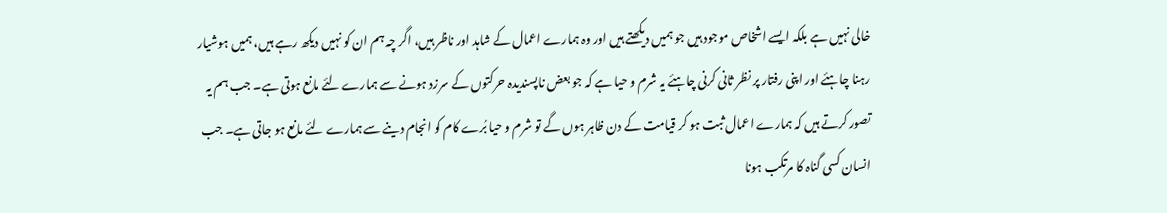خالی نہیں ہے بلکہ ایسے اشخاص موجود ہیں جو ہمیں دیکھتے ہیں اور وہ ہمارے اعمال کے شاہد اور ناظر ہیں، اگر چہ ہم ان کو نہیں دیکھ رہے ہیں، ہمیں ہوشیار رہنا چاہئے اور اپنی رفتار پر نظر ثانی کرنی چاہئے یہ شرم و حیا ہے کہ جو بعض ناپسندیدہ حرکتوں کے سرزد ہونے سے ہمارے لئے مانع ہوتی ہے۔ جب ہم یہ تصور کرتے ہیں کہ ہمارے اعمال ثبت ہو کر قیامت کے دن ظاہر ہوں گے تو شرم و حیا بُرے کام کو انجام دینے سے ہمارے لئے مانع ہو جاتی ہے۔ جب انسان کسی گناہ کا مرتکب ہونا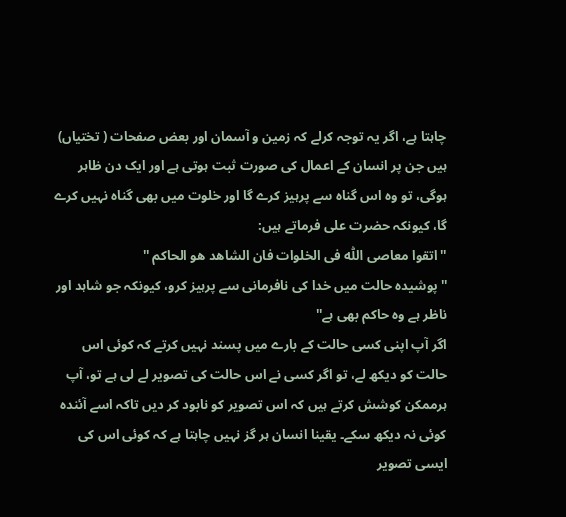چاہتا ہے، اگر یہ توجہ کرلے کہ زمین و آسمان اور بعض صفحات ( تختیاں) ہیں جن پر انسان کے اعمال کی صورت ثبت ہوتی ہے اور ایک دن ظاہر ہوگی، تو وہ اس گناہ سے پرہیز کرے گا اور خلوت میں بھی گناہ نہیں کرے گا، کیونکہ حضرت علی فرماتے ہیں:
''اتقوا معاصی اللّٰه فی الخلوات فان الشاهد هو الحاکم ''
''پوشیدہ حالت میں خدا کی نافرمانی سے پرہیز کرو، کیونکہ جو شاہد اور ناظر ہے وہ حاکم بھی ہے''
اگر آپ اپنی کسی حالت کے بارے میں پسند نہیں کرتے کہ کوئی اس حالت کو دیکھ لے، تو اگر کسی نے اس حالت کی تصویر لے لی ہے تو، آپ ہرممکن کوشش کرتے ہیں کہ اس تصویر کو نابود کر دیں تاکہ اسے آئندہ کوئی نہ دیکھ سکے۔ یقینا انسان ہر گز نہیں چاہتا ہے کہ کوئی اس کی ایسی تصویر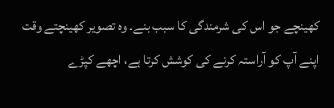کھینچے جو اس کی شرمندگی کا سبب بنے۔ وہ تصویر کھینچتے وقت اپنے آپ کو آراستہ کرنے کی کوشش کرتا ہے، اچھے کپڑے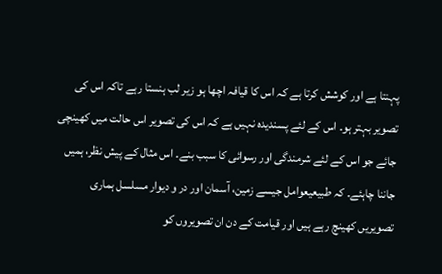پہنتا ہے اور کوشش کرتا ہے کہ اس کا قیافہ اچھا ہو زیر لب ہنستا رہے تاکہ اس کی تصویر بہتر ہو۔ اس کے لئے پسندیدہ نہیں ہے کہ اس کی تصویر اس حالت میں کھینچی جائے جو اس کے لئے شرمندگی اور رسوائی کا سبب بنے۔ اس مثال کے پیش نظر، ہمیں جاننا چاہئے۔ کہ طبیعیعوامل جیسے زمین، آسمان اور در و دیوار مسلسل ہماری تصویریں کھینچ رہے ہیں اور قیامت کے دن ان تصویروں کو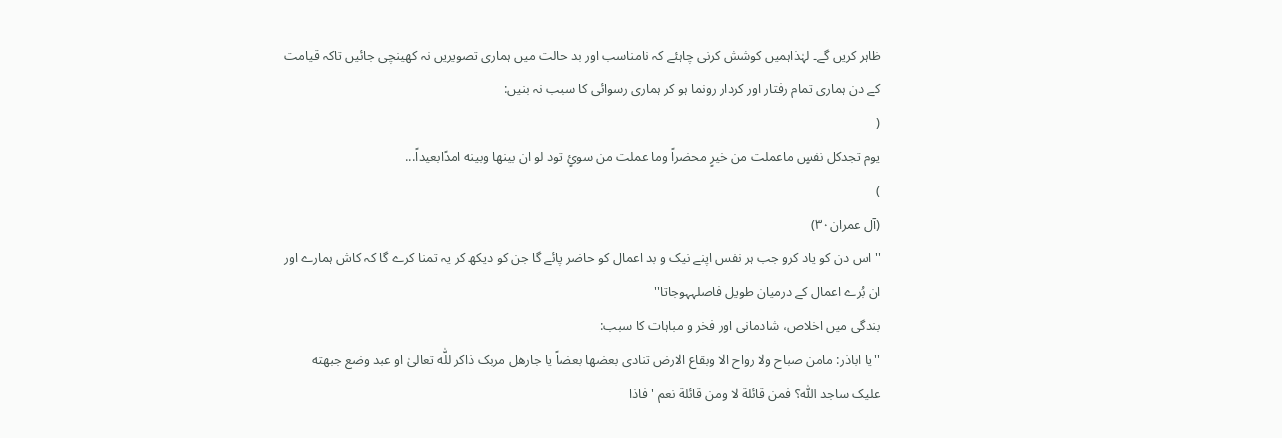ظاہر کریں گے۔ لہٰذاہمیں کوشش کرنی چاہئے کہ نامناسب اور بد حالت میں ہماری تصویریں نہ کھینچی جائیں تاکہ قیامت کے دن ہماری تمام رفتار اور کردار رونما ہو کر ہماری رسوائی کا سبب نہ بنیں:
(
یوم تجدکل نفسٍ ماعملت من خیرٍ محضراً وما عملت من سوئٍ تود لو ان بینها وبینه امدًابعیداً...
)
(آل عمران٣٠)
''اس دن کو یاد کرو جب ہر نفس اپنے نیک و بد اعمال کو حاضر پائے گا جن کو دیکھ کر یہ تمنا کرے گا کہ کاش ہمارے اور ان بُرے اعمال کے درمیان طویل فاصلہہوجاتا''
بندگی میں اخلاص، شادمانی اور فخر و مباہات کا سبب:
''یا اباذر: مامن صباح ولا رواح الا وبقاع الارض تنادی بعضها بعضاً یا جارهل مربک ذاکر للّٰه تعالیٰ او عبد وضع جبهته علیک ساجد اللّٰه؟ فمن قائلة لا ومن قائلة نعم ' فاذا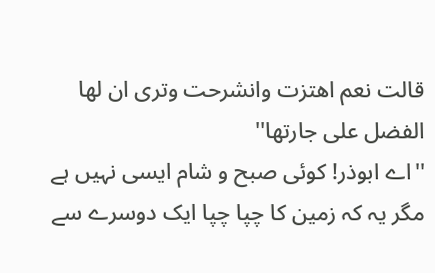قالت نعم اهتزت وانشرحت وتری ان لها الفضل علی جارتها''
''اے ابوذر! کوئی صبح و شام ایسی نہیں ہے مگر یہ کہ زمین کا چپا چپا ایک دوسرے سے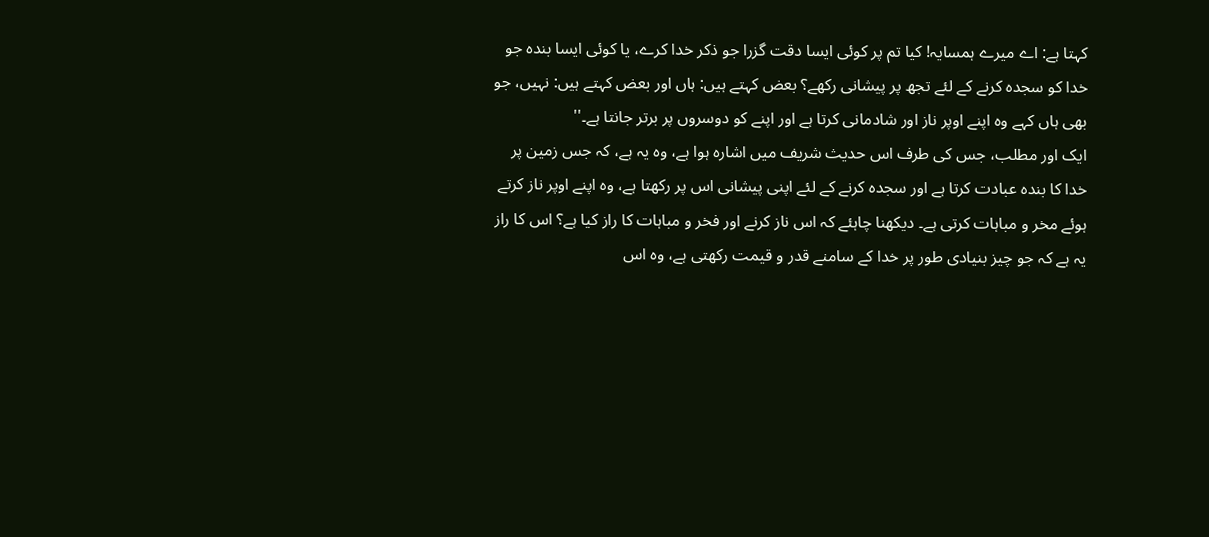کہتا ہے: اے میرے ہمسایہ! کیا تم پر کوئی ایسا دقت گزرا جو ذکر خدا کرے، یا کوئی ایسا بندہ جو خدا کو سجدہ کرنے کے لئے تجھ پر پیشانی رکھے؟ بعض کہتے ہیں: ہاں اور بعض کہتے ہیں: نہیں، جو بھی ہاں کہے وہ اپنے اوپر ناز اور شادمانی کرتا ہے اور اپنے کو دوسروں پر برتر جانتا ہے۔''
ایک اور مطلب، جس کی طرف اس حدیث شریف میں اشارہ ہوا ہے، وہ یہ ہے، کہ جس زمین پر خدا کا بندہ عبادت کرتا ہے اور سجدہ کرنے کے لئے اپنی پیشانی اس پر رکھتا ہے، وہ اپنے اوپر ناز کرتے ہوئے مخر و مباہات کرتی ہے۔ دیکھنا چاہئے کہ اس ناز کرنے اور فخر و مباہات کا راز کیا ہے؟ اس کا راز یہ ہے کہ جو چیز بنیادی طور پر خدا کے سامنے قدر و قیمت رکھتی ہے، وہ اس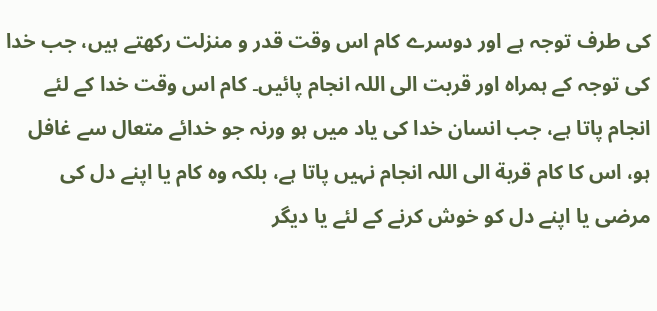کی طرف توجہ ہے اور دوسرے کام اس وقت قدر و منزلت رکھتے ہیں، جب خدا کی توجہ کے ہمراہ اور قربت الی اللہ انجام پائیں۔ کام اس وقت خدا کے لئے انجام پاتا ہے، جب انسان خدا کی یاد میں ہو ورنہ جو خدائے متعال سے غافل ہو، اس کا کام قربة الی اللہ انجام نہیں پاتا ہے، بلکہ وہ کام یا اپنے دل کی مرضی یا اپنے دل کو خوش کرنے کے لئے یا دیگر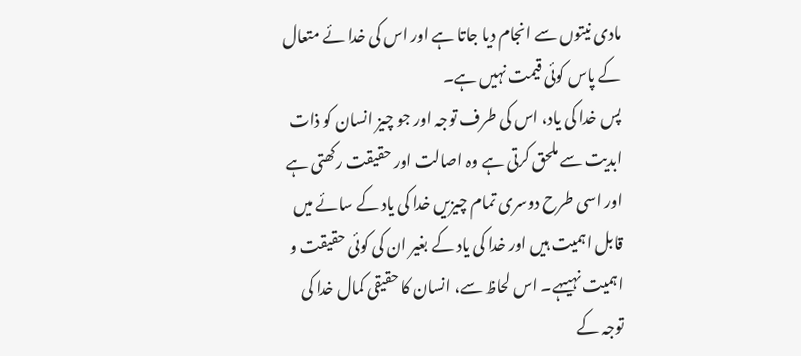مادی نیتوں سے انجام دیا جاتا ہے اور اس کی خدا ئے متعال کے پاس کوئی قیمت نہیں ہے۔
پس خدا کی یاد، اس کی طرف توجہ اور جو چیز انسان کو ذات ابدیت سے ملحق کرتی ہے وہ اصالت اور حقیقت رکھتی ہے اور اسی طرح دوسری تمام چیزیں خدا کی یاد کے سائے میں قابل اہمیت ہیں اور خدا کی یاد کے بغیر ان کی کوئی حقیقت و اہمیت نہیںہے۔ اس لحاظ سے، انسان کا حقیقی کمال خدا کی توجہ کے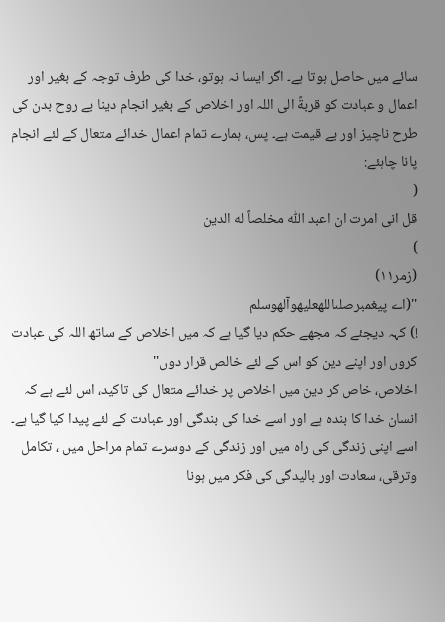سائے میں حاصل ہوتا ہے۔ اگر ایسا نہ ہوتو، خدا کی طرف توجہ کے بغیر اور اعمال و عبادت کو قربةً الی اللہ اور اخلاص کے بغیر انجام دینا بے روح بدن کی طرح ناچیز اور بے قیمت ہے۔ پس، ہمارے تمام اعمال خدائے متعال کے لئے انجام پانا چاہئے:
(
قل انی امرت ان اعبد اللّٰه مخلصاً له الدین
)
(زمر١١)
''(اے پیغمبرصلىاللهعليهوآلهوسلم
!) کہہ دیجئے کہ مجھے حکم دیا گیا ہے کہ میں اخلاص کے ساتھ اللہ کی عبادت کروں اور اپنے دین کو اس کے لئے خالص قرار دوں''
اخلاص، خاص کر دین میں اخلاص پر خدائے متعال کی تاکید، اس لئے ہے کہ انسان خدا کا بندہ ہے اور اسے خدا کی بندگی اور عبادت کے لئے پیدا کیا گیا ہے۔ اسے اپنی زندگی کی راہ میں اور زندگی کے دوسرے تمام مراحل میں ، تکامل وترقی، سعادت اور بالیدگی کی فکر میں ہونا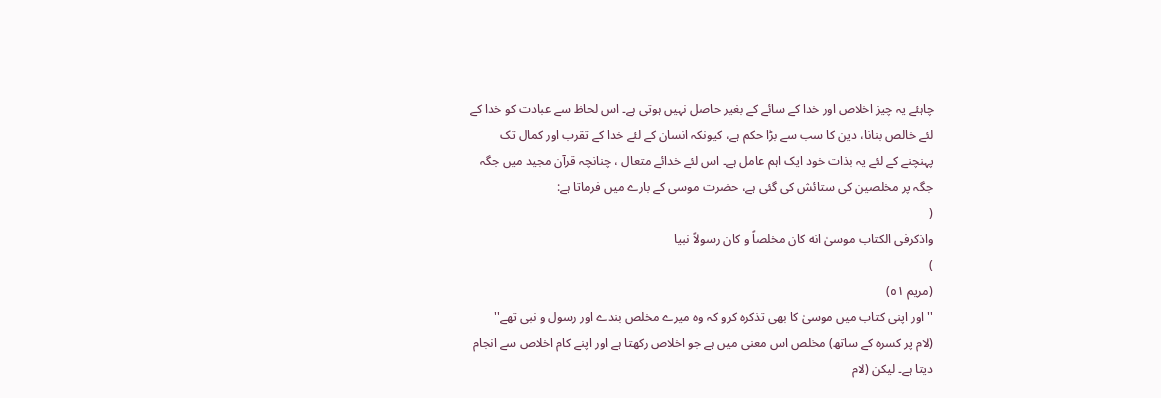چاہئے یہ چیز اخلاص اور خدا کے سائے کے بغیر حاصل نہیں ہوتی ہے۔ اس لحاظ سے عبادت کو خدا کے لئے خالص بنانا، دین کا سب سے بڑا حکم ہے، کیونکہ انسان کے لئے خدا کے تقرب اور کمال تک پہنچنے کے لئے یہ بذات خود ایک اہم عامل ہے۔ اس لئے خدائے متعال ، چنانچہ قرآن مجید میں جگہ جگہ پر مخلصین کی ستائش کی گئی ہے، حضرت موسی کے بارے میں فرماتا ہے:
(
واذکرفی الکتاب موسیٰ انه کان مخلصاً و کان رسولاً نبیا
)
(مریم ٥١)
''اور اپنی کتاب میں موسیٰ کا بھی تذکرہ کرو کہ وہ میرے مخلص بندے اور رسول و نبی تھے''
(لام پر کسرہ کے ساتھ) مخلص اس معنی میں ہے جو اخلاص رکھتا ہے اور اپنے کام اخلاص سے انجام دیتا ہے۔ لیکن (لام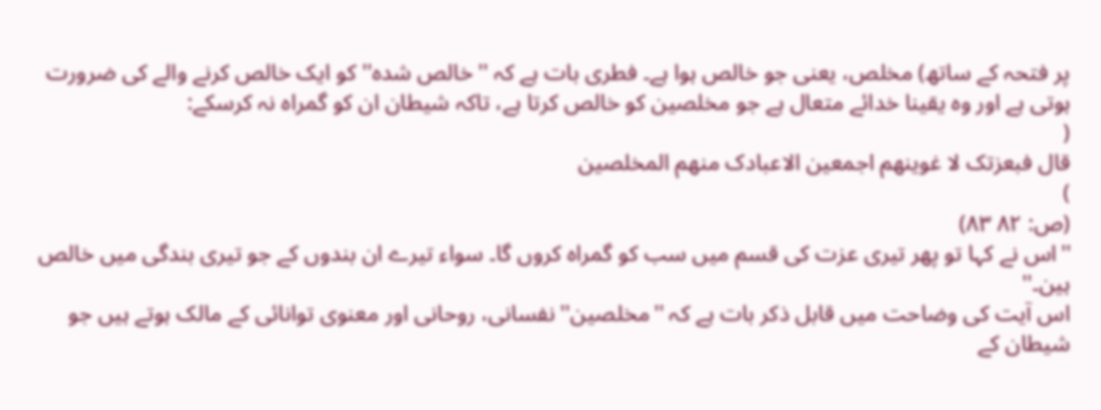پر فتحہ کے ساتھ) مخلص، یعنی جو خالص ہوا ہے۔ فطری بات ہے کہ ''خالص شدہ'' کو ایک خالص کرنے والے کی ضرورت ہوتی ہے اور وہ یقینا خدائے متعال ہے جو مخلصین کو خالص کرتا ہے، تاکہ شیطان ان کو گمراہ نہ کرسکے:
(
قال فبعزتک لا غوینهم اجمعین الاعبادک منهم المخلصین
)
(ص: ٨٢ ٨٣)
''اس نے کہا تو پھر تیری عزت کی قسم میں سب کو گمراہ کروں گا۔ سواء تیرے ان بندوں کے جو تیری بندگی میں خالص ہین۔''
اس آیت کی وضاحت میں قابل ذکر بات ہے کہ ''مخلصین'' نفسانی، روحانی اور معنوی توانائی کے مالک ہوتے ہیں جو شیطان کے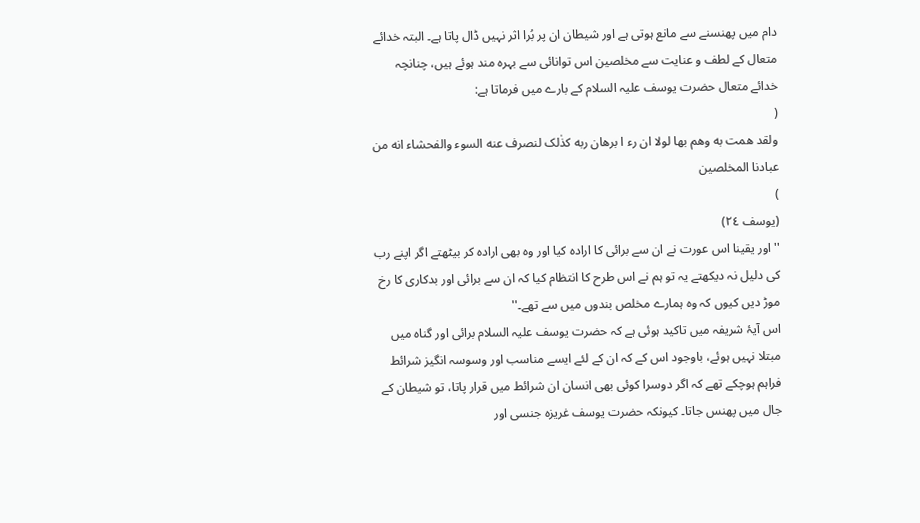دام میں پھنسنے سے مانع ہوتی ہے اور شیطان ان پر بُرا اثر نہیں ڈال پاتا ہے۔ البتہ خدائے متعال کے لطف و عنایت سے مخلصین اس توانائی سے بہرہ مند ہوئے ہیں، چنانچہ خدائے متعال حضرت یوسف علیہ السلام کے بارے میں فرماتا ہے:
(
ولقد همت به وهم بها لولا ان رء ا برهان ربه کذٰلک لنصرف عنه السوء والفحشاء انه من عبادنا المخلصین
)
(یوسف ٢٤)
''اور یقینا اس عورت نے ان سے برائی کا ارادہ کیا اور وہ بھی ارادہ کر بیٹھتے اگر اپنے رب کی دلیل نہ دیکھتے یہ تو ہم نے اس طرح کا انتظام کیا کہ ان سے برائی اور بدکاری کا رخ موڑ دیں کیوں کہ وہ ہمارے مخلص بندوں میں سے تھے۔''
اس آیۂ شریفہ میں تاکید ہوئی ہے کہ حضرت یوسف علیہ السلام برائی اور گناہ میں مبتلا نہیں ہوئے، باوجود اس کے کہ ان کے لئے ایسے مناسب اور وسوسہ انگیز شرائط فراہم ہوچکے تھے کہ اگر دوسرا کوئی بھی انسان ان شرائط میں قرار پاتا، تو شیطان کے جال میں پھنس جاتا۔ کیونکہ حضرت یوسف غریزہ جنسی اور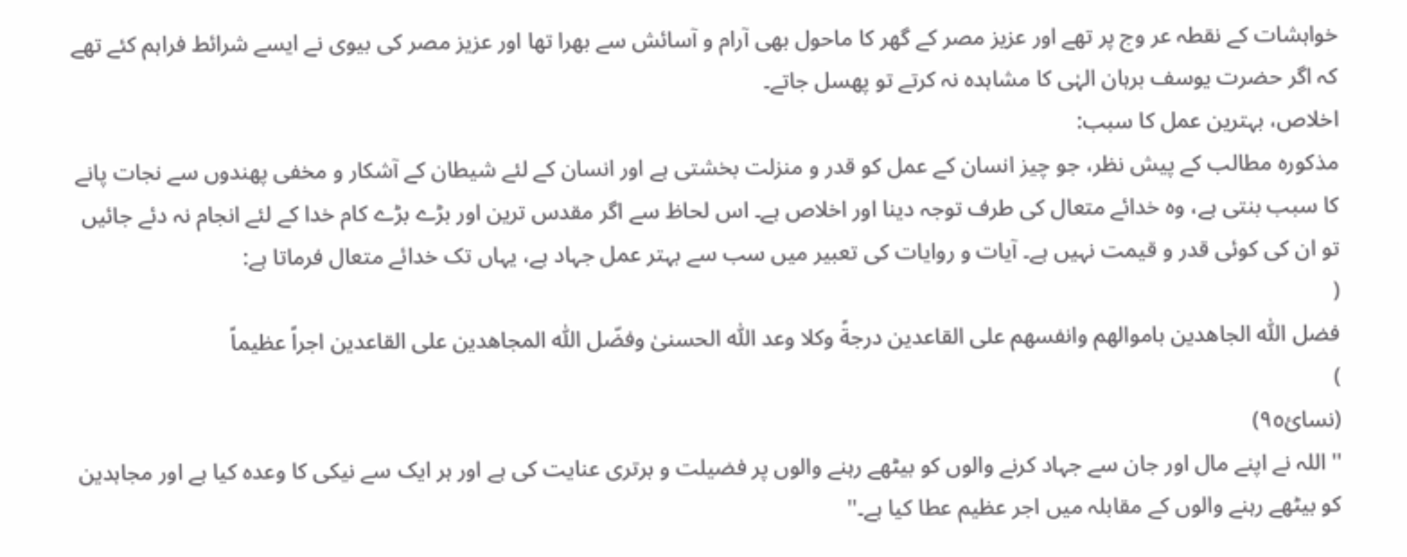خواہشات کے نقطہ عر وج پر تھے اور عزیز مصر کے گھر کا ماحول بھی آرام و آسائش سے بھرا تھا اور عزیز مصر کی بیوی نے ایسے شرائط فراہم کئے تھے کہ اگر حضرت یوسف برہان الہٰی کا مشاہدہ نہ کرتے تو پھسل جاتے۔
اخلاص، بہترین عمل کا سبب:
مذکورہ مطالب کے پیش نظر، جو چیز انسان کے عمل کو قدر و منزلت بخشتی ہے اور انسان کے لئے شیطان کے آشکار و مخفی پھندوں سے نجات پانے کا سبب بنتی ہے، وہ خدائے متعال کی طرف توجہ دینا اور اخلاص ہے۔ اس لحاظ سے اگر مقدس ترین اور بڑے بڑے کام خدا کے لئے انجام نہ دئے جائیں تو ان کی کوئی قدر و قیمت نہیں ہے۔ آیات و روایات کی تعبیر میں سب سے بہتر عمل جہاد ہے، یہاں تک خدائے متعال فرماتا ہے:
(
فضل اللّٰه الجاهدین باموالهم وانفسهم علی القاعدین درجةً وکلا وعد اللّٰه الحسنیٰ وفضّل اللّٰه المجاهدین علی القاعدین اجراً عظیماً
)
(نسائ٩٥)
'' اللہ نے اپنے مال اور جان سے جہاد کرنے والوں کو بیٹھے رہنے والوں پر فضیلت و برتری عنایت کی ہے اور ہر ایک سے نیکی کا وعدہ کیا ہے اور مجاہدین کو بیٹھے رہنے والوں کے مقابلہ میں اجر عظیم عطا کیا ہے۔''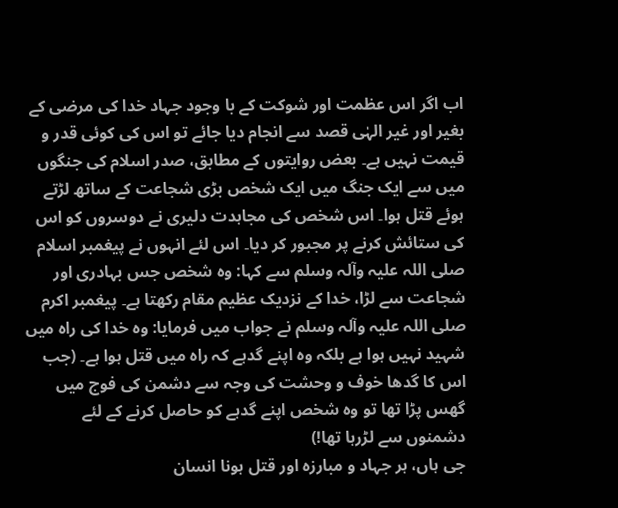اب اگر اس عظمت اور شوکت کے با وجود جہاد خدا کی مرضی کے بغیر اور غیر الہٰی قصد سے انجام دیا جائے تو اس کی کوئی قدر و قیمت نہیں ہے۔ بعض روایتوں کے مطابق، صدر اسلام کی جنگوں میں سے ایک جنگ میں ایک شخص بڑی شجاعت کے ساتھ لڑتے ہوئے قتل ہوا۔ اس شخص کی مجاہدت دلیری نے دوسروں کو اس کی ستائش کرنے پر مجبور کر دیا۔ اس لئے انہوں نے پیغمبر اسلام صلی اللہ علیہ وآلہ وسلم سے کہا: وہ شخص جس بہادری اور شجاعت سے لڑا، خدا کے نزدیک عظیم مقام رکھتا ہے۔ پیغمبر اکرم صلی اللہ علیہ وآلہ وسلم نے جواب میں فرمایا: وہ خدا کی راہ میں شہید نہیں ہوا ہے بلکہ وہ اپنے گدہے کہ راہ میں قتل ہوا ہے۔ (جب اس کا گدھا خوف و وحشت کی وجہ سے دشمن کی فوج میں گھس پڑا تھا تو وہ شخص اپنے گدہے کو حاصل کرنے کے لئے دشمنوں سے لڑرہا تھا!)
جی ہاں، ہر جہاد و مبارزہ اور قتل ہونا انسان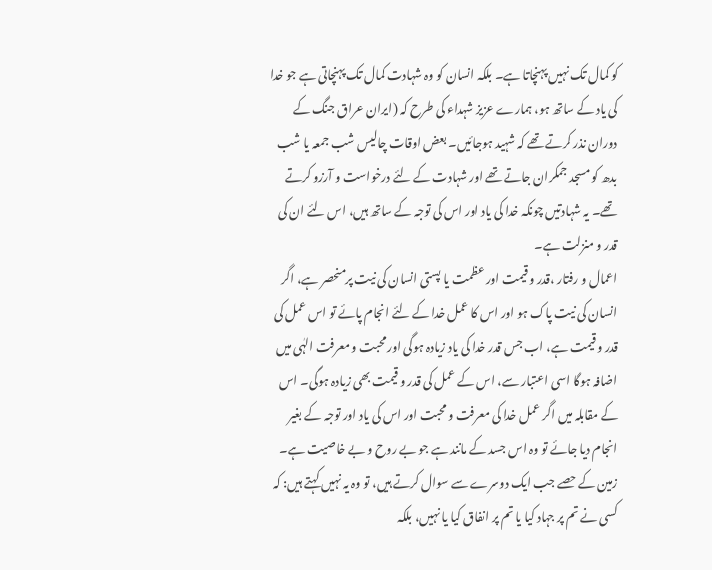کو کمال تک نہیں پہنچاتا ہے۔ بلکہ انسان کو وہ شہادت کمال تک پہنچاتی ہے جو خدا کی یاد کے ساتھ ہو، ہمارے عزیز شہداء کی طرح کہ (ایران عراق جنگ کے دوران نذر کرتے تھے کہ شہید ہوجائیں۔ بعض اوقات چالیس شب جمعہ یا شب بدھ کو مسجد جمکران جاتے تھے اور شہادت کے لئے درخواست و آرزو کرتے تھے۔ یہ شہادتیں چونکہ خدا کی یاد اور اس کی توجہ کے ساتھ ہیں، اس لئے ان کی قدر و منزلت ہے۔
اعمال و رفتار ،قدر و قیمت اور عظمت یا پستی انسان کی نیت پرمنحصر ہے، اگر انسان کی نیت پاک ہو اور اس کا عمل خدا کے لئے انجام پائے تو اس عمل کی قدر و قیمت ہے، اب جس قدر خدا کی یاد زیادہ ہوگی اور محبت و معرفت الہٰی میں اضافہ ہوگا اسی اعتبار سے، اس کے عمل کی قدر و قیمت بھی زیادہ ہوگی۔ اس کے مقابلہ میں اگر عمل خدا کی معرفت و محبت اور اس کی یاد اور توجہ کے بغیر انجام دیا جائے تو وہ اس جسد کے مانند ہے جو بے روح و بے خاصیت ہے۔
زمین کے حصے جب ایک دوسرے سے سوال کرتے ہیں، تو وہ یہ نہیں کہتے ہیں: کہ کسی نے تم پر جہاد کیا یا تم پر انفاق کیا یا نہیں، بلکہ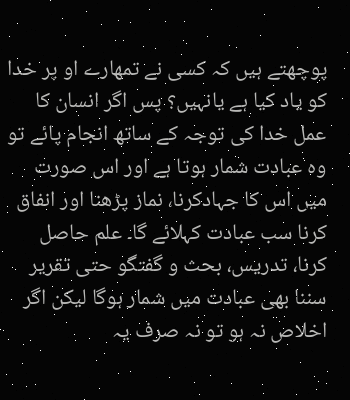پوچھتے ہیں کہ کسی نے تمھارے او پر خدا کو یاد کیا ہے یانہیں؟ پس اگر انسان کا عمل خدا کی توجہ کے ساتھ انجام پائے تو وہ عبادت شمار ہوتا ہے اور اس صورت میں اس کا جہادکرنا، نماز پڑھنا اور انفاق کرنا سب عبادت کہلائے گا۔ علم حاصل کرنا، تدریس، بحث و گفتگو حتی تقریر سننا بھی عبادت میں شمار ہوگا لیکن اگر اخلاص نہ ہو تو نہ صرف یہ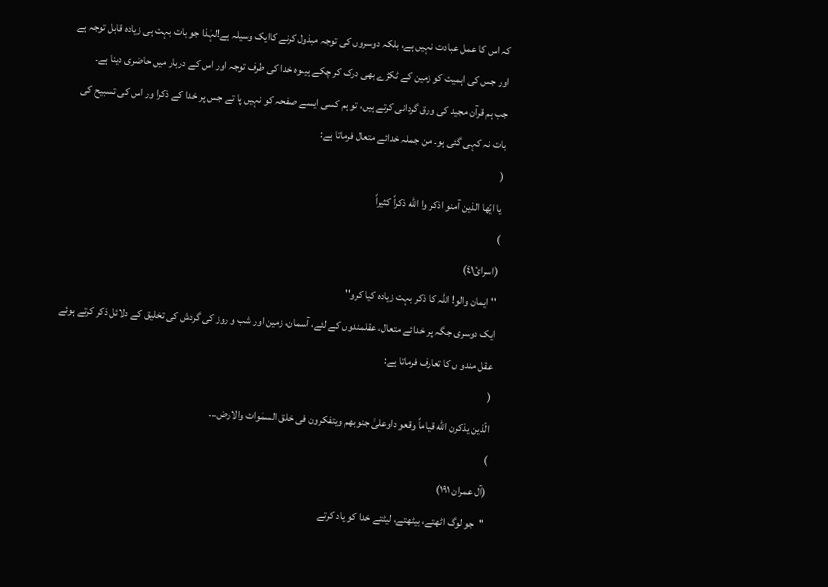کہ اس کا عمل عبادت نہیں ہے، بلکہ دوسروں کی توجہ مبذول کرنے کاایک وسیلہ ہے!لہٰذا جو بات بہت ہی زیادہ قابل توجہ ہے اور جس کی اہمیت کو زمین کے ٹکڑے بھی درک کر چکے ہیںوہ خدا کی طرف توجہ اور اس کے دربار میں حاضری دینا ہے۔
جب ہم قرآن مجید کی ورق گردانی کرتے ہیں، تو ہم کسی ایسے صفحہ کو نہیں پا تے جس پر خدا کے ذکرا ور اس کی تسبیح کی بات نہ کہی گئی ہو۔ من جملہ خدائے متعال فرماتا ہے:
(
یا ایّها الذین آمنو اذکر وا اللّٰه ذکراً کثیراً
)
(اسرائ٤١)
''ایمان والو! اللہ کا ذکر بہت زیادہ کیا کرو''
ایک دوسری جگہ پر خدائے متعال، عقلمندوں کے لئے، آسمان، زمین اور شب و روز کی گردش کی تخلیق کے دلائل ذکر کرتے ہوئے عقل مندو ں کا تعارف فرماتا ہے:
(
الّذین یذکرن اللّٰه قیاماً وقعو داوعلیٰ جنوبهم ویتفکرون فی خلق السمٰوات والارض...
)
(آل عمران ١٩١)
''جو لوگ اٹھتے، بیٹھتے، لیٹتے خدا کو یاد کرتے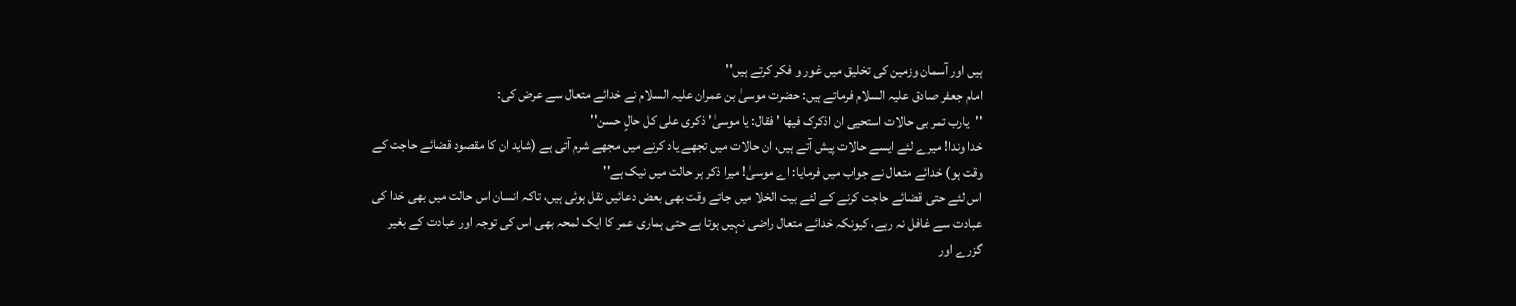ہیں اور آسمان وزمین کی تخلیق میں غور و فکر کرتے ہیں''
امام جعفر صادق علیہ السلام فرماتے ہیں: حضرت موسیٰ بن عمران علیہ السلام نے خدائے متعال سے عرض کی:
''یارب تمر بی حالات استحیی ان اذکرک فیها ' فقال: یا موسیٰ' ذکری علی کل حالٍ حسن''
خدا وندا! میرے لئے ایسے حالات پیش آتے ہیں، ان حالات میں تجھے یاد کرنے میں مجھے شرم آتی ہے (شاید ان کا مقصود قضائے حاجت کے وقت ہو) خدائے متعال نے جواب میں فرمایا: اے موسیٰ! میرا ذکر ہر حالت میں نیک ہے''
اس لئے حتی قضائے حاجت کرنے کے لئے بیت الخلا میں جاتے وقت بھی بعض دعائیں نقل ہوئی ہیں، تاکہ انسان اس حالت میں بھی خدا کی عبادت سے غافل نہ رہے، کیونکہ خدائے متعال راضی نہیں ہوتا ہے حتی ہماری عمر کا ایک لمحہ بھی اس کی توجہ اور عبادت کے بغیر گزرے اور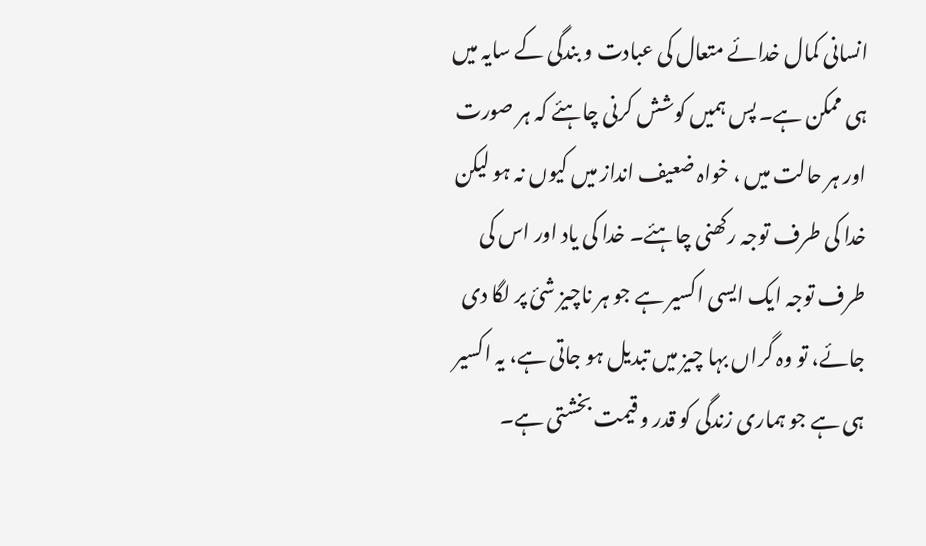انسانی کمال خدائے متعال کی عبادت و بندگی کے سایہ میں ہی ممکن ہے۔ پس ہمیں کوشش کرنی چاہئے کہ ہر صورت اور ہر حالت میں ، خواہ ضعیف انداز میں کیوں نہ ہو لیکن خدا کی طرف توجہ رکھنی چاہئے۔ خدا کی یاد اور اس کی طرف توجہ ایک ایسی اکسیر ہے جو ہر ناچیز شیٔ پر لگا دی جائے، تو وہ گراں بہا چیز میں تبدیل ہو جاتی ہے، یہ اکسیر ہی ہے جو ہماری زندگی کو قدر و قیمت بخشتی ہے۔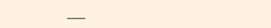___